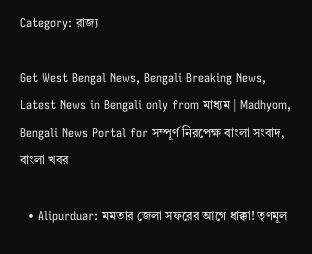Category: রাজ্য

Get West Bengal News, Bengali Breaking News, Latest News in Bengali only from মাধ্যম | Madhyom, Bengali News Portal for সম্পূর্ণ নিরপেক্ষ বাংলা সংবাদ, বাংলা খবর

  • Alipurduar: মমতার জেলা সফরের আগে ধাক্কা! তৃণমূল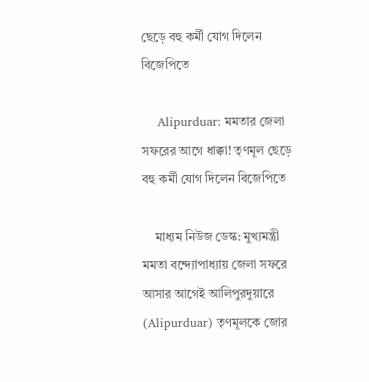ছেড়ে বহু কর্মী যোগ দিলেন বিজেপিতে

    Alipurduar: মমতার জেলা সফরের আগে ধাক্কা! তৃণমূল ছেড়ে বহু কর্মী যোগ দিলেন বিজেপিতে

    মাধ্যম নিউজ ডেস্ক: মুখ্যমন্ত্রী মমতা বন্দ্যোপাধ্যায় জেলা সফরে আসার আগেই আলিপুরদুয়ারে (Alipurduar) তৃণমূলকে জোর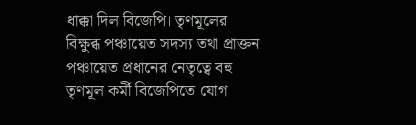ধাক্কা দিল বিজেপি। তৃণমূলের বিক্ষুব্ধ পঞ্চায়েত সদস্য তথা প্রাক্তন পঞ্চায়েত প্রধানের নেতৃত্বে বহু তৃণমূল কর্মী বিজেপিতে যোগ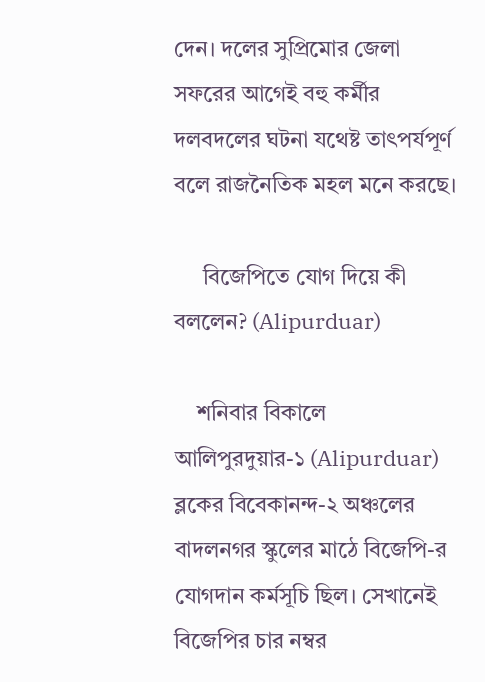দেন। দলের সুপ্রিমোর জেলা সফরের আগেই বহু কর্মীর দলবদলের ঘটনা যথেষ্ট তাৎপর্যপূর্ণ বলে রাজনৈতিক মহল মনে করছে।

     বিজেপিতে যোগ দিয়ে কী বললেন? (Alipurduar)

    শনিবার বিকালে আলিপুরদুয়ার-১ (Alipurduar) ব্লকের বিবেকানন্দ-২ অঞ্চলের বাদলনগর স্কুলের মাঠে বিজেপি-র যোগদান কর্মসূচি ছিল। সেখানেই বিজেপির চার নম্বর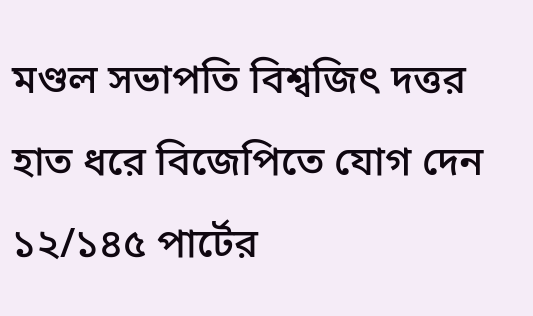মণ্ডল সভাপতি বিশ্বজিৎ দত্তর হাত ধরে বিজেপিতে যোগ দেন ১২/১৪৫ পার্টের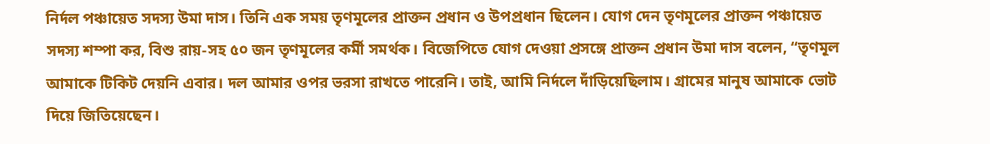নির্দল পঞ্চায়েত সদস্য উমা দাস। তিনি এক সময় তৃণমূলের প্রাক্তন প্রধান ও উপপ্রধান ছিলেন। যোগ দেন তৃণমূলের প্রাক্তন পঞ্চায়েত সদস্য শম্পা কর, বিশু রায়-সহ ৫০ জন তৃণমূলের কর্মী সমর্থক। বিজেপিতে যোগ দেওয়া প্রসঙ্গে প্রাক্তন প্রধান উমা দাস বলেন, “তৃণমূল আমাকে টিকিট দেয়নি এবার। দল আমার ওপর ভরসা রাখতে পারেনি। তাই, আমি নির্দলে দাঁড়িয়েছিলাম। গ্রামের মানুষ আমাকে ভোট দিয়ে জিতিয়েছেন।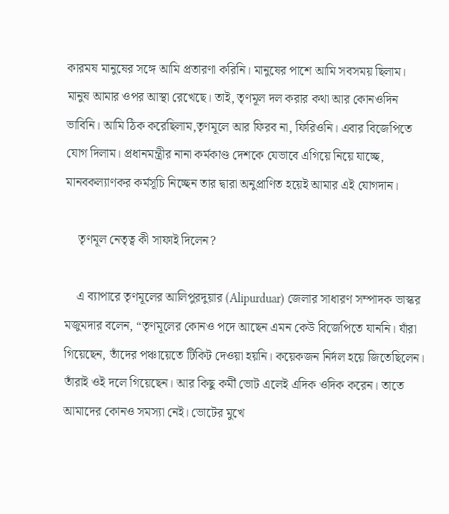কারমষ মানুষের সঙ্গে আমি প্রতারণা করিনি। মানুষের পাশে আমি সবসময় ছিলাম। মানুষ আমার ওপর আস্থা রেখেছে। তাই, তৃণমূল দল করার কথা আর কোনওদিন ভাবিনি। আমি ঠিক করেছিলাম,তৃণমূলে আর ফিরব না, ফিরিওনি। এবার বিজেপিতে যোগ দিলাম। প্রধানমন্ত্রীর নানা কর্মকাণ্ড দেশকে যেভাবে এগিয়ে নিয়ে যাচ্ছে, মানবকল্যাণকর কর্মসূচি নিচ্ছেন তার দ্বারা অনুপ্রাণিত হয়েই আমার এই যোগদান।

    তৃণমূল নেতৃত্ব কী সাফাই দিলেন?

    এ ব্যাপারে তৃণমূলের আলিপুরদুয়ার (Alipurduar) জেলার সাধারণ সম্পাদক ভাস্কর মজুমদার বলেন, “তৃণমূলের কোনও পদে আছেন এমন কেউ বিজেপিতে যাননি। যাঁরা গিয়েছেন, তাঁদের পঞ্চায়েতে টিকিট দেওয়া হয়নি। কয়েকজন নির্দল হয়ে জিতেছিলেন। তাঁরাই ওই দলে গিয়েছেন। আর কিছু কর্মী ভোট এলেই এদিক ওদিক করেন। তাতে আমাদের কোনও সমস্যা নেই। ভোটের মুখে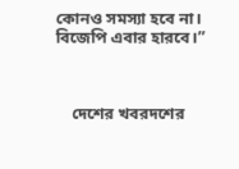কোনও সমস্যা হবে না। বিজেপি এবার হারবে।”



    দেশের খবরদশের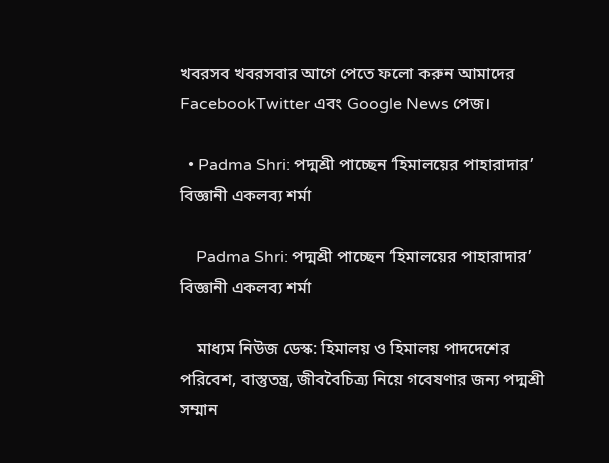খবরসব খবরসবার আগে পেতে ফলো করুন আমাদের FacebookTwitter এবং Google News পেজ।

  • Padma Shri: পদ্মশ্রী পাচ্ছেন ‘হিমালয়ের পাহারাদার’ বিজ্ঞানী একলব্য শর্মা

    Padma Shri: পদ্মশ্রী পাচ্ছেন ‘হিমালয়ের পাহারাদার’ বিজ্ঞানী একলব্য শর্মা

    মাধ্যম নিউজ ডেস্ক: হিমালয় ও হিমালয় পাদদেশের পরিবেশ, বাস্তুতন্ত্র, জীববৈচিত্র্য নিয়ে গবেষণার জন্য পদ্মশ্রী সম্মান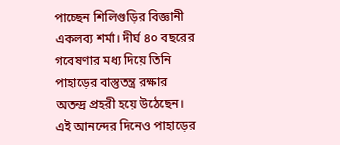পাচ্ছেন শিলিগুড়ির বিজ্ঞানী একলব্য শর্মা। দীর্ঘ ৪০ বছরের গবেষণার মধ্য দিয়ে তিনি পাহাড়ের বাস্তুতন্ত্র রক্ষার অতন্দ্র প্রহরী হয়ে উঠেছেন। এই আনন্দের দিনেও পাহাড়ের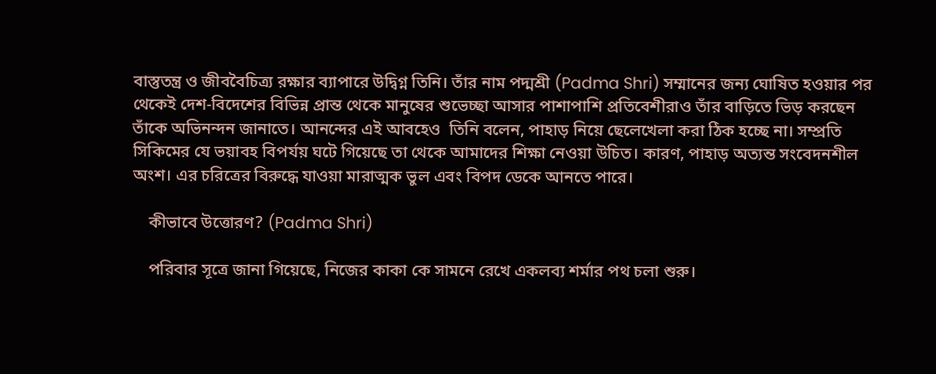বাস্তুতন্ত্র ও জীববৈচিত্র্য রক্ষার ব্যাপারে উদ্বিগ্ন তিনি। তাঁর নাম পদ্মশ্রী (Padma Shri) সম্মানের জন্য ঘোষিত হওয়ার পর থেকেই দেশ-বিদেশের বিভিন্ন প্রান্ত থেকে মানুষের শুভেচ্ছা আসার পাশাপাশি প্রতিবেশীরাও তাঁর বাড়িতে ভিড় করছেন তাঁকে অভিনন্দন জানাতে। আনন্দের এই আবহেও  তিনি বলেন, পাহাড় নিয়ে ছেলেখেলা করা ঠিক হচ্ছে না। সম্প্রতি সিকিমের যে ভয়াবহ বিপর্যয় ঘটে গিয়েছে তা থেকে আমাদের শিক্ষা নেওয়া উচিত। কারণ, পাহাড় অত্যন্ত সংবেদনশীল অংশ। এর চরিত্রের বিরুদ্ধে যাওয়া মারাত্মক ভুল এবং বিপদ ডেকে আনতে পারে।

    কীভাবে উত্তোরণ? (Padma Shri)

    পরিবার সূত্রে জানা গিয়েছে, নিজের কাকা কে সামনে রেখে একলব্য শর্মার পথ চলা শুরু।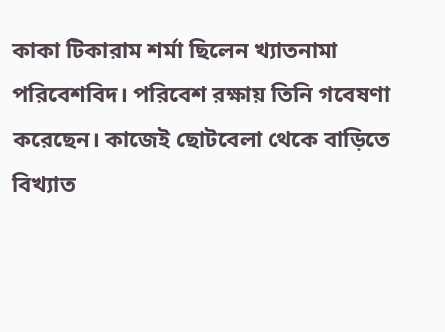কাকা টিকারাম শর্মা ছিলেন খ্যাতনামা পরিবেশবিদ। পরিবেশ রক্ষায় তিনি গবেষণা করেছেন। কাজেই ছোটবেলা থেকে বাড়িতে বিখ্যাত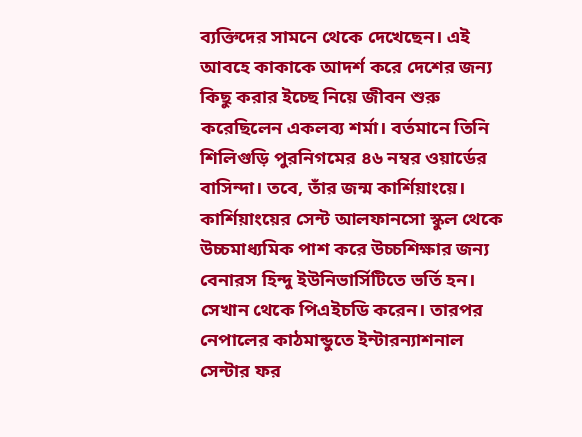ব্যক্তিদের সামনে থেকে দেখেছেন। এই আবহে কাকাকে আদর্শ করে দেশের জন্য কিছু করার ইচ্ছে নিয়ে জীবন শুরু করেছিলেন একলব্য শর্মা। বর্তমানে তিনি শিলিগুড়ি পুরনিগমের ৪৬ নম্বর ওয়ার্ডের বাসিন্দা। তবে, তাঁর জন্ম কার্শিয়াংয়ে। কার্শিয়াংয়ের সেন্ট আলফানসো স্কুল থেকে উচ্চমাধ্যমিক পাশ করে উচ্চশিক্ষার জন্য বেনারস হিন্দু ইউনিভার্সিটিতে ভর্তি হন। সেখান থেকে পিএইচডি করেন। তারপর নেপালের কাঠমান্ডুতে ইন্টারন্যাশনাল সেন্টার ফর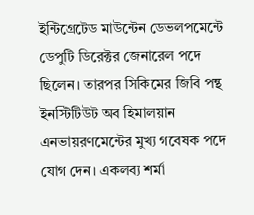ইন্টিগ্রেটেড মাউন্টেন ডেভলপমেন্টে ডেপুটি ডিরেক্টর জেনারেল পদে ছিলেন। তারপর সিকিমের জিবি পন্থ ইনস্টিটিউট অব হিমালয়ান এনভায়রণমেন্টের মুখ্য গবেষক পদে যোগ দেন। একলব্য শর্মা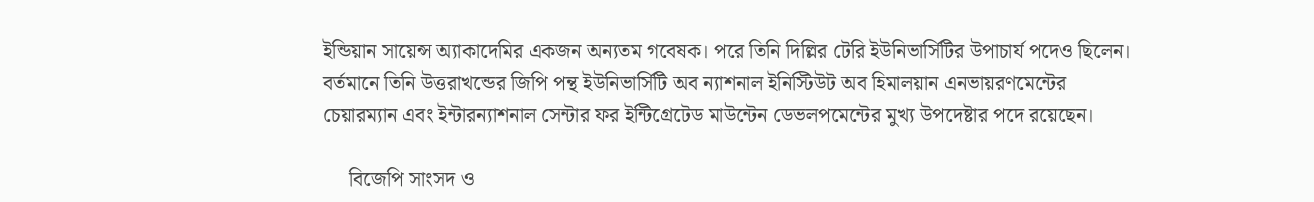ইন্ডিয়ান সায়েন্স অ্যাকাদেমির একজন অন্যতম গবেষক। পরে তিনি দিল্লির টেরি ইউনিভার্সিটির উপাচার্য পদেও ছিলেন। বর্তমানে তিনি উত্তরাখন্ডের জিপি পন্থ ইউনিভার্সিটি অব ন্যাশনাল ইনিস্টিউট অব হিমালয়ান এনভায়রণমেন্টের চেয়ারম্যান এবং ইন্টারন্যাশনাল সেন্টার ফর ইন্টিগ্রেটেড মাউন্টেন ডেভলপমেন্টের মুখ্য উপদেষ্টার পদে রয়েছেন।

     বিজেপি সাংসদ ও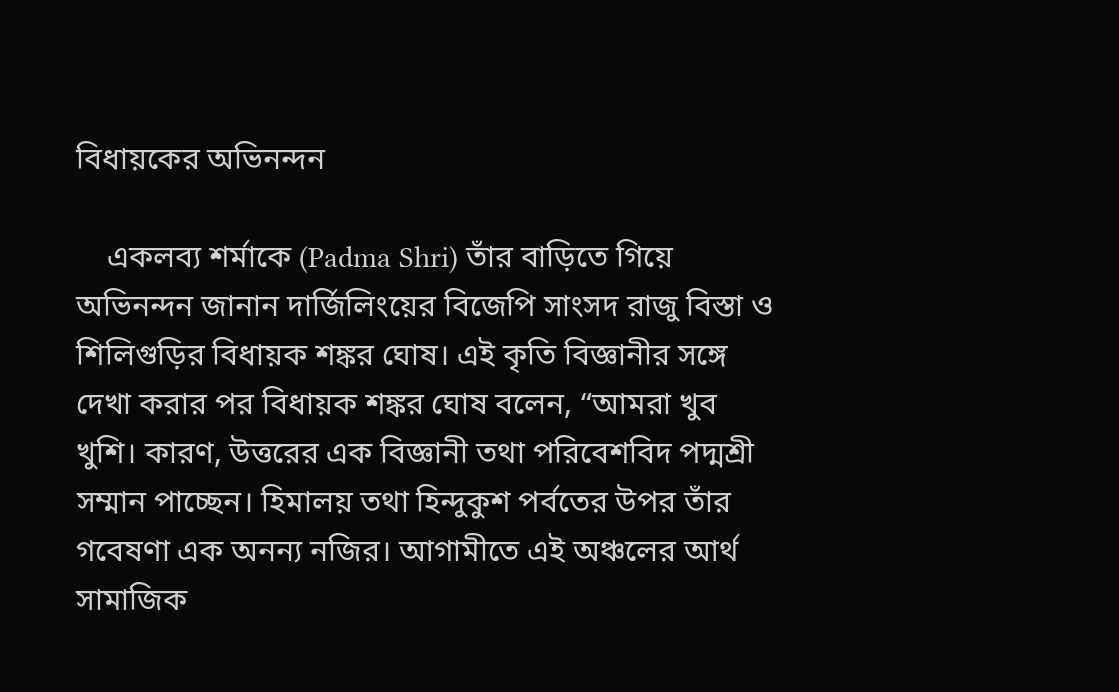বিধায়কের অভিনন্দন

    একলব্য শর্মাকে (Padma Shri) তাঁর বাড়িতে গিয়ে অভিনন্দন জানান দার্জিলিংয়ের বিজেপি সাংসদ রাজু বিস্তা ও শিলিগুড়ির বিধায়ক শঙ্কর ঘোষ। এই কৃতি বিজ্ঞানীর সঙ্গে দেখা করার পর বিধায়ক শঙ্কর ঘোষ বলেন, “আমরা খুব খুশি। কারণ, উত্তরের এক বিজ্ঞানী তথা পরিবেশবিদ পদ্মশ্রী সম্মান পাচ্ছেন। হিমালয় তথা হিন্দুকুশ পর্বতের উপর তাঁর গবেষণা এক অনন্য নজির। আগামীতে এই অঞ্চলের আর্থ সামাজিক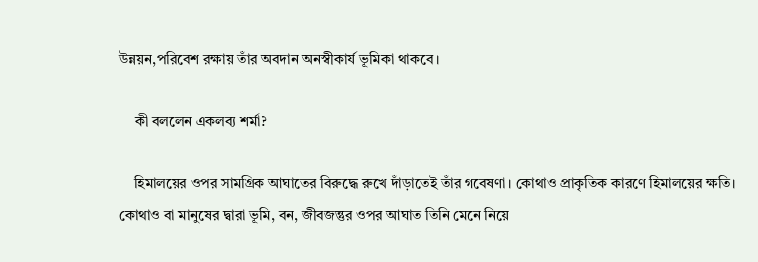উন্নয়ন,পরিবেশ রক্ষায় তাঁর অবদান অনস্বীকার্য ভূমিকা থাকবে।

    কী বললেন একলব্য শর্মা?

    হিমালয়ের ওপর সামগ্রিক আঘাতের বিরুদ্ধে রুখে দাঁড়াতেই তাঁর গবেষণা। কোথাও প্রাকৃতিক কারণে হিমালয়ের ক্ষতি। কোথাও বা মানুষের দ্বারা ভূমি, বন, জীবজন্তুর ওপর আঘাত তিনি মেনে নিয়ে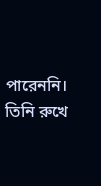পারেননি। তিনি রুখে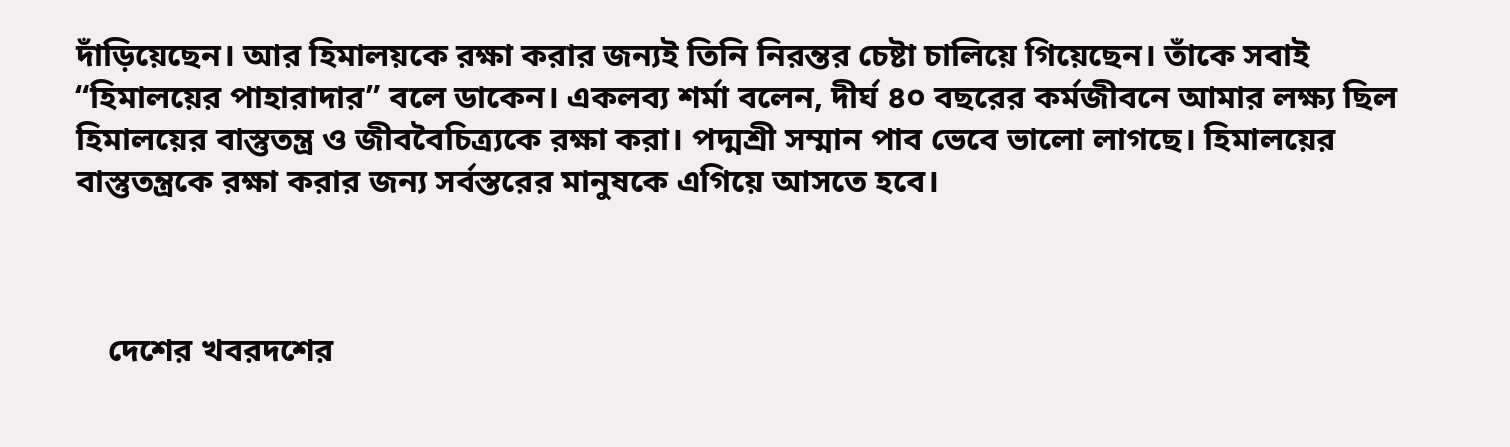দাঁড়িয়েছেন। আর হিমালয়কে রক্ষা করার জন্যই তিনি নিরন্তর চেষ্টা চালিয়ে গিয়েছেন। তাঁকে সবাই “হিমালয়ের পাহারাদার” বলে ডাকেন। একলব্য শর্মা বলেন, দীর্ঘ ৪০ বছরের কর্মজীবনে আমার লক্ষ্য ছিল হিমালয়ের বাস্তুতন্ত্র ও জীববৈচিত্র্যকে রক্ষা করা। পদ্মশ্রী সম্মান পাব ভেবে ভালো লাগছে। হিমালয়ের বাস্তুতন্ত্রকে রক্ষা করার জন্য সর্বস্তরের মানুষকে এগিয়ে আসতে হবে।



    দেশের খবরদশের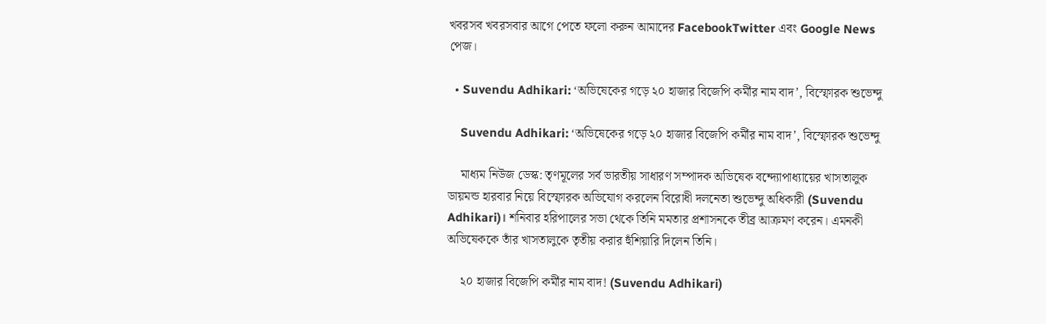খবরসব খবরসবার আগে পেতে ফলো করুন আমাদের FacebookTwitter এবং Google News পেজ।

  • Suvendu Adhikari: ‘অভিষেকের গড়ে ২০ হাজার বিজেপি কর্মীর নাম বাদ’, বিস্ফোরক শুভেন্দু

    Suvendu Adhikari: ‘অভিষেকের গড়ে ২০ হাজার বিজেপি কর্মীর নাম বাদ’, বিস্ফোরক শুভেন্দু

    মাধ্যম নিউজ ডেস্ক: তৃণমূলের সর্ব ভারতীয় সাধারণ সম্পাদক অভিষেক বন্দ্যোপাধ্যায়ের খাসতালুক ডায়মন্ড হারবার নিয়ে বিস্ফোরক অভিযোগ করলেন বিরোধী দলনেতা শুভেন্দু অধিকারী (Suvendu Adhikari)। শনিবার হরিপালের সভা থেকে তিনি মমতার প্রশাসনকে তীব্র আক্রমণ করেন। এমনকী অভিষেককে তাঁর খাসতালুকে তৃতীয় করার হুঁশিয়ারি দিলেন তিনি।

    ২০ হাজার বিজেপি কর্মীর নাম বাদ! (Suvendu Adhikari)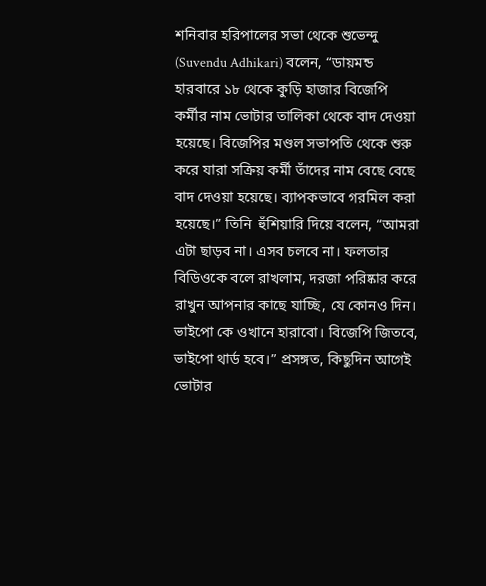শনিবার হরিপালের সভা থেকে শুভেন্দু (Suvendu Adhikari) বলেন, “ডায়মন্ড হারবারে ১৮ থেকে কুড়ি হাজার বিজেপি কর্মীর নাম ভোটার তালিকা থেকে বাদ দেওয়া হয়েছে। বিজেপির মণ্ডল সভাপতি থেকে শুরু করে যারা সক্রিয় কর্মী তাঁদের নাম বেছে বেছে বাদ দেওয়া হয়েছে। ব্যাপকভাবে গরমিল করা হয়েছে।” তিনি  হুঁশিয়ারি দিয়ে বলেন, “আমরা এটা ছাড়ব না। এসব চলবে না। ফলতার বিডিওকে বলে রাখলাম, দরজা পরিষ্কার করে রাখুন আপনার কাছে যাচ্ছি, যে কোনও দিন। ভাইপো কে ওখানে হারাবো। বিজেপি জিতবে, ভাইপো থার্ড হবে।” প্রসঙ্গত, কিছুদিন আগেই ভোটার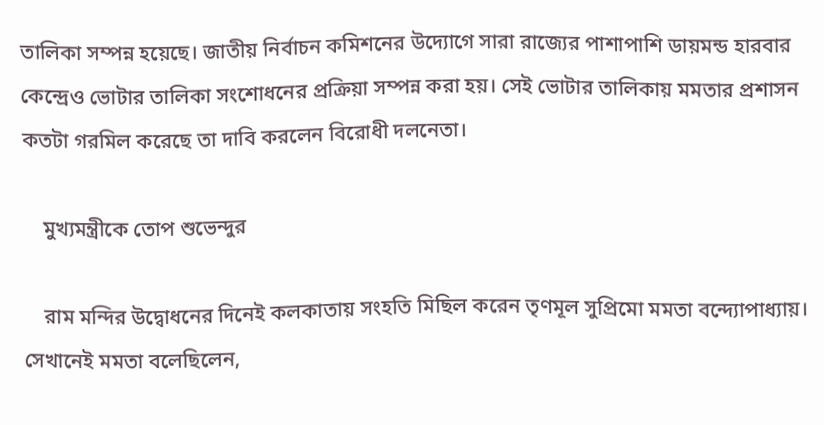তালিকা সম্পন্ন হয়েছে। জাতীয় নির্বাচন কমিশনের উদ্যোগে সারা রাজ্যের পাশাপাশি ডায়মন্ড হারবার কেন্দ্রেও ভোটার তালিকা সংশোধনের প্রক্রিয়া সম্পন্ন করা হয়। সেই ভোটার তালিকায় মমতার প্রশাসন কতটা গরমিল করেছে তা দাবি করলেন বিরোধী দলনেতা।

    মুখ্যমন্ত্রীকে তোপ শুভেন্দুর

    রাম মন্দির উদ্বোধনের দিনেই কলকাতায় সংহতি মিছিল করেন তৃণমূল সুপ্রিমো মমতা বন্দ্যোপাধ্যায়। সেখানেই মমতা বলেছিলেন,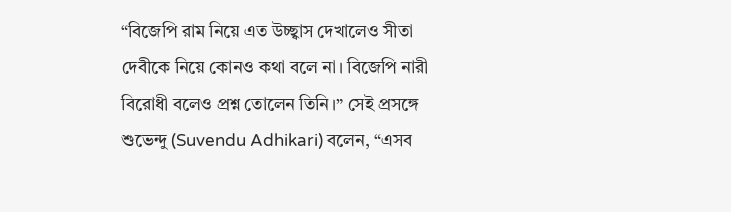“বিজেপি রাম নিয়ে এত উচ্ছ্বাস দেখালেও সীতা দেবীকে নিয়ে কোনও কথা বলে না। বিজেপি নারী বিরোধী বলেও প্রশ্ন তোলেন তিনি।” সেই প্রসঙ্গে শুভেন্দু (Suvendu Adhikari) বলেন, “এসব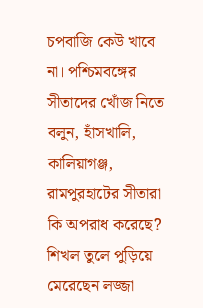চপবাজি কেউ খাবে না। পশ্চিমবঙ্গের সীতাদের খোঁজ নিতে বলুন, হাঁসখালি, কালিয়াগঞ্জ, রামপুরহাটের সীতারা কি অপরাধ করেছে? শিখল তুলে পুড়িয়ে মেরেছেন লজ্জা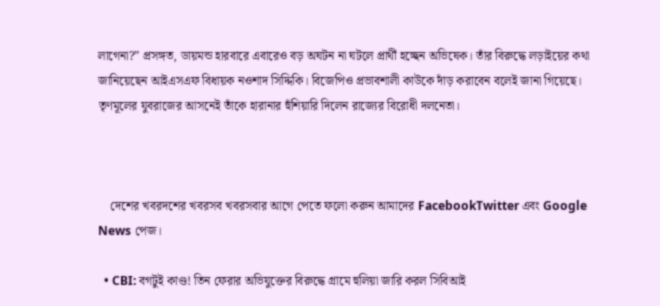লাগেনা?” প্রসঙ্গত, ডায়মন্ড হারবারে এবারেও বড় অঘটন না ঘটলে প্রার্থী হচ্ছেন অভিষেক। তাঁর বিরুদ্ধে লড়াইয়ের কথা জানিয়েছেন আইএসএফ বিধায়ক নওশাদ সিদ্দিকি। বিজেপিও প্রভাবশালী কাউকে দাঁড় করাবেন বলেই জানা গিয়েছে। তৃণমূলের যুবরাজের আসনেই তাঁকে হারানার হুঁশিয়ারি দিলেন রাজ্যের বিরোধী দলনেতা।



    দেশের খবরদশের খবরসব খবরসবার আগে পেতে ফলো করুন আমাদের FacebookTwitter এবং Google News পেজ।

  • CBI: বগটুই কাণ্ড! তিন ফেরার অভিযুক্তের বিরুদ্ধে গ্রামে হুলিয়া জারি করল সিবিআই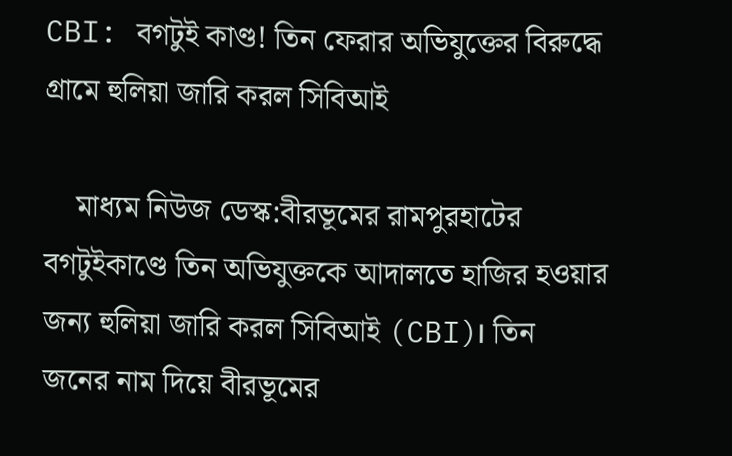CBI: বগটুই কাণ্ড! তিন ফেরার অভিযুক্তের বিরুদ্ধে গ্রামে হুলিয়া জারি করল সিবিআই

    মাধ্যম নিউজ ডেস্ক:বীরভূমের রামপুরহাটের বগটুইকাণ্ডে তিন অভিযুক্তকে আদালতে হাজির হওয়ার জন্য হুলিয়া জারি করল সিবিআই (CBI)। তিন জনের নাম দিয়ে বীরভূমের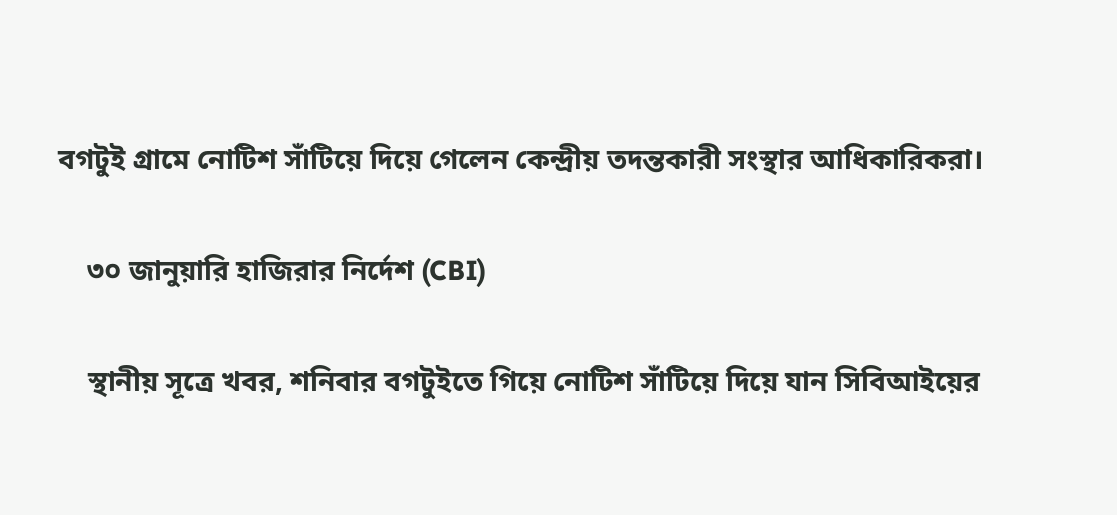বগটুই গ্রামে নোটিশ সাঁটিয়ে দিয়ে গেলেন কেন্দ্রীয় তদন্তকারী সংস্থার আধিকারিকরা।

    ৩০ জানুয়ারি হাজিরার নির্দেশ (CBI)

    স্থানীয় সূত্রে খবর, শনিবার বগটুইতে গিয়ে নোটিশ সাঁটিয়ে দিয়ে যান সিবিআইয়ের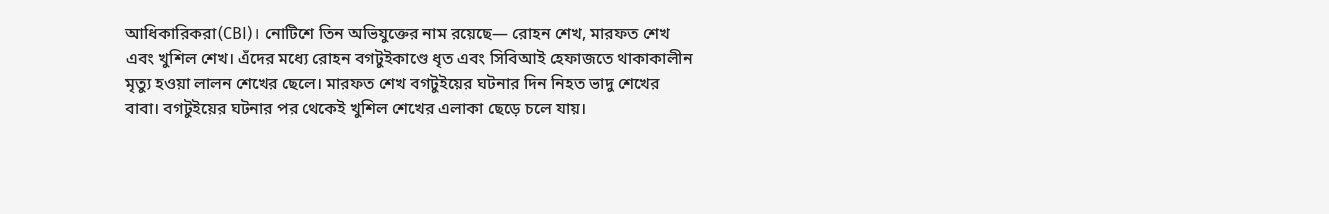আধিকারিকরা(CBI)। নোটিশে তিন অভিযুক্তের নাম রয়েছে— রোহন শেখ, মারফত শেখ এবং খুশিল শেখ। এঁদের মধ্যে রোহন বগটুইকাণ্ডে ধৃত এবং সিবিআই হেফাজতে থাকাকালীন মৃত্যু হওয়া লালন শেখের ছেলে। মারফত শেখ বগটুইয়ের ঘটনার দিন নিহত ভাদু শেখের বাবা। বগটুইয়ের ঘটনার পর থেকেই খুশিল শেখের এলাকা ছেড়ে চলে যায়।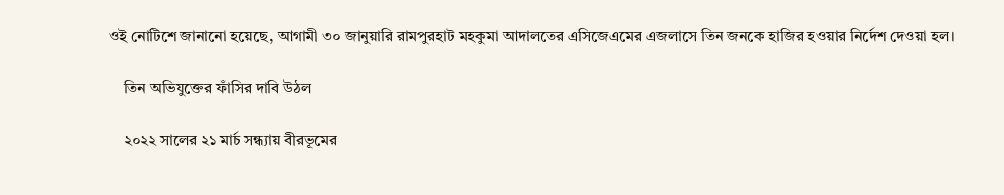ওই নোটিশে জানানো হয়েছে, আগামী ৩০ জানুয়ারি রামপুরহাট মহকুমা আদালতের এসিজেএমের এজলাসে তিন জনকে হাজির হওয়ার নির্দেশ দেওয়া হল।

    তিন অভিযুক্তের ফাঁসির দাবি উঠল

    ২০২২ সালের ২১ মার্চ সন্ধ্যায় বীরভূমের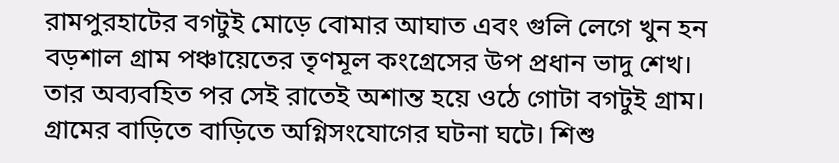রামপুরহাটের বগটুই মোড়ে বোমার আঘাত এবং গুলি লেগে খুন হন বড়শাল গ্রাম পঞ্চায়েতের তৃণমূল কংগ্রেসের উপ প্রধান ভাদু শেখ। তার অব্যবহিত পর সেই রাতেই অশান্ত হয়ে ওঠে গোটা বগটুই গ্রাম। গ্রামের বাড়িতে বাড়িতে অগ্নিসংযোগের ঘটনা ঘটে। শিশু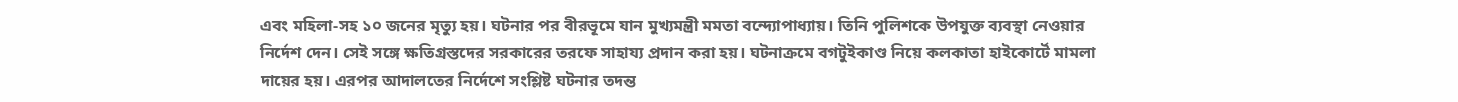এবং মহিলা-সহ ১০ জনের মৃত্যু হয়। ঘটনার পর বীরভূমে যান মুখ্যমন্ত্রী মমতা বন্দ্যোপাধ্যায়। তিনি পুলিশকে উপযুক্ত ব্যবস্থা নেওয়ার নির্দেশ দেন। সেই সঙ্গে ক্ষতিগ্রস্তদের সরকারের তরফে সাহায্য প্রদান করা হয়। ঘটনাক্রমে বগটুইকাণ্ড নিয়ে কলকাতা হাইকোর্টে মামলা দায়ের হয়। এরপর আদালতের নির্দেশে সংশ্লিষ্ট ঘটনার তদন্ত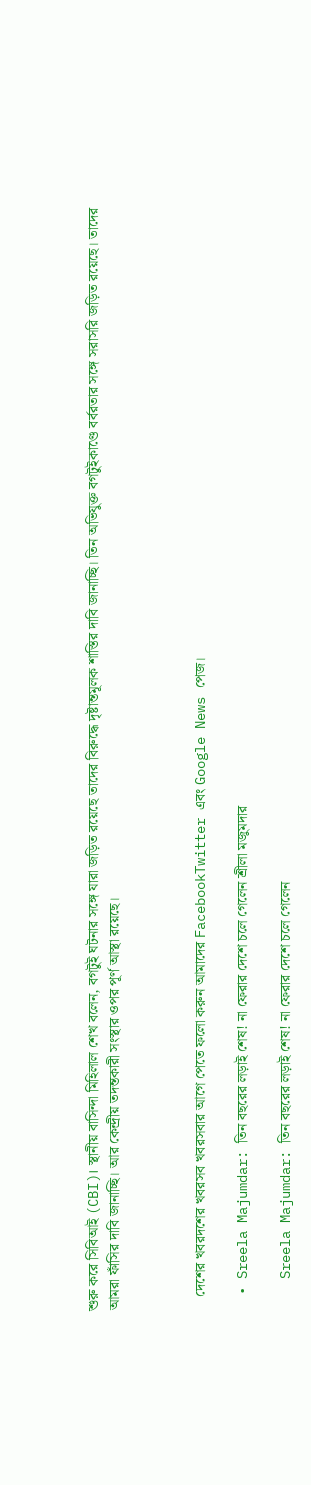শুরু করে সিবিআই (CBI)। স্থানীয় বাসিন্দা মিহিলাল শেখ বলেন, বগটুই ঘটনার সঙ্গে যারা জড়িত রয়েছে তাদের বিরুদ্ধে দৃষ্টান্তমূলক শাস্তির দাবি জানাচ্ছি। তিন অভিযুক্ত বগটুইকাণ্ডে বর্বরতার সঙ্গে সরাসরি জড়িত রয়েছে। তাদের আমরা ফাঁসির দাবি জানাচ্ছি। আর কেন্দ্রীয় তদন্তকারী সংস্থার ওপর পূর্ণ আস্থা রয়েছে।



    দেশের খবরদশের খবরসব খবরসবার আগে পেতে ফলো করুন আমাদের FacebookTwitter এবং Google News পেজ।

  • Sreela Majumdar: তিন বছরের লড়াই শেষ! না ফেরার দেশে চলে গেলেন শ্রীলা মজুমদার

    Sreela Majumdar: তিন বছরের লড়াই শেষ! না ফেরার দেশে চলে গেলেন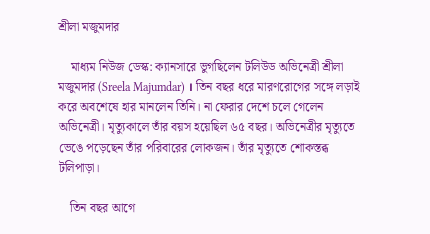শ্রীলা মজুমদার

    মাধ্যম নিউজ ডেস্ক: ক্যানসারে ভুগছিলেন টলিউড অভিনেত্রী শ্রীলা মজুমদার (Sreela Majumdar) । তিন বছর ধরে মারণরোগের সঙ্গে লড়াই করে অবশেষে হার মানলেন তিনি। না ফেরার দেশে চলে গেলেন অভিনেত্রী। মৃত্যুকালে তাঁর বয়স হয়েছিল ৬৫ বছর। অভিনেত্রীর মৃত্যুতে ভেঙে পড়েছেন তাঁর পরিবারের লোকজন। তাঁর মৃত্যুতে শোকস্তব্ধ টলিপাড়া।

    তিন বছর আগে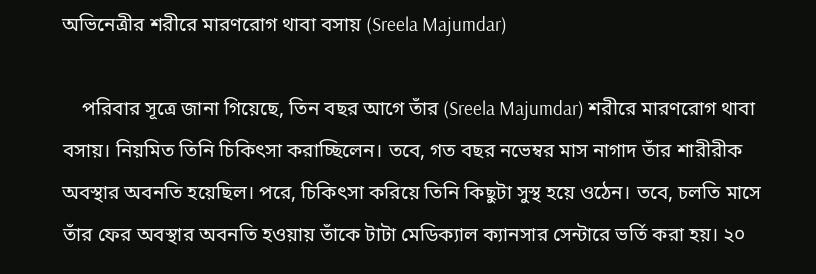অভিনেত্রীর শরীরে মারণরোগ থাবা বসায় (Sreela Majumdar)

    পরিবার সূত্রে জানা গিয়েছে, তিন বছর আগে তাঁর (Sreela Majumdar) শরীরে মারণরোগ থাবা বসায়। নিয়মিত তিনি চিকিৎসা করাচ্ছিলেন। তবে, গত বছর নভেম্বর মাস নাগাদ তাঁর শারীরীক অবস্থার অবনতি হয়েছিল। পরে, চিকিৎসা করিয়ে তিনি কিছুটা সুস্থ হয়ে ওঠেন। তবে, চলতি মাসে তাঁর ফের অবস্থার অবনতি হওয়ায় তাঁকে টাটা মেডিক্যাল ক্যানসার সেন্টারে ভর্তি করা হয়। ২০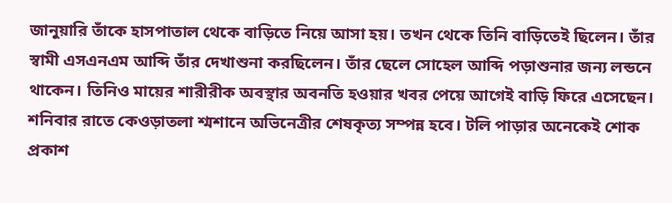জানুয়ারি তাঁকে হাসপাতাল থেকে বাড়িতে নিয়ে আসা হয়। তখন থেকে তিনি বাড়িতেই ছিলেন। তাঁর স্বামী এসএনএম আব্দি তাঁর দেখাশুনা করছিলেন। তাঁর ছেলে সোহেল আব্দি পড়াশুনার জন্য লন্ডনে থাকেন। তিনিও মায়ের শারীরীক অবস্থার অবনতি হওয়ার খবর পেয়ে আগেই বাড়ি ফিরে এসেছেন। শনিবার রাতে কেওড়াতলা শ্মশানে অভিনেত্রীর শেষকৃত্য সম্পন্ন হবে। টলি পাড়ার অনেকেই শোক প্রকাশ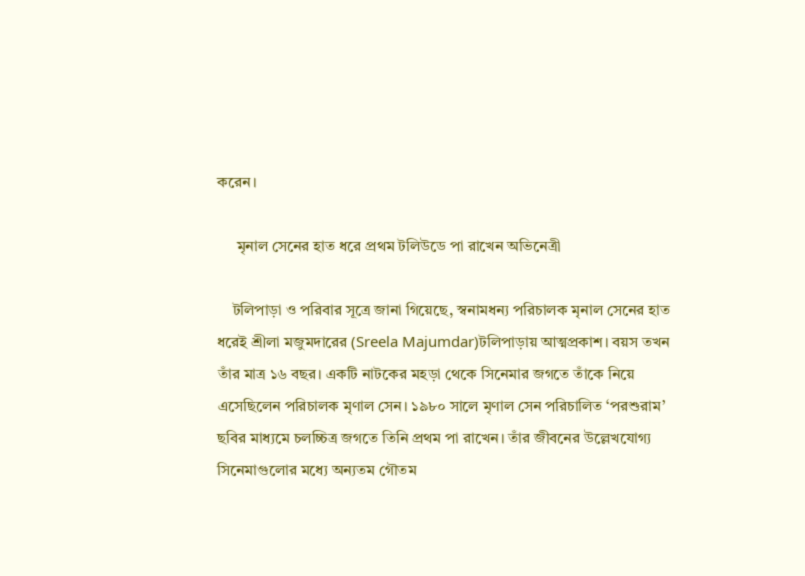করেন।

     মৃনাল সেনের হাত ধরে প্রথম টলিউডে পা রাখেন অভিনেত্রী

    টলিপাড়া ও পরিবার সূত্রে জানা গিয়েছে, স্বনামধন্য পরিচালক মৃনাল সেনের হাত ধরেই শ্রীলা মজুমদারের (Sreela Majumdar)টলিপাড়ায় আত্মপ্রকাশ। বয়স তখন তাঁর মাত্র ১৬ বছর। একটি নাটকের মহড়া থেকে সিনেমার জগতে তাঁকে নিয়ে এসেছিলেন পরিচালক মৃণাল সেন। ১৯৮০ সালে মৃণাল সেন পরিচালিত ‘পরশুরাম’ ছবির মাধ্যমে চলচ্চিত্র জগতে তিনি প্রথম পা রাখেন। তাঁর জীবনের উল্লেখযোগ্য সিনেমাগুলোর মধ্যে অন্যতম গৌতম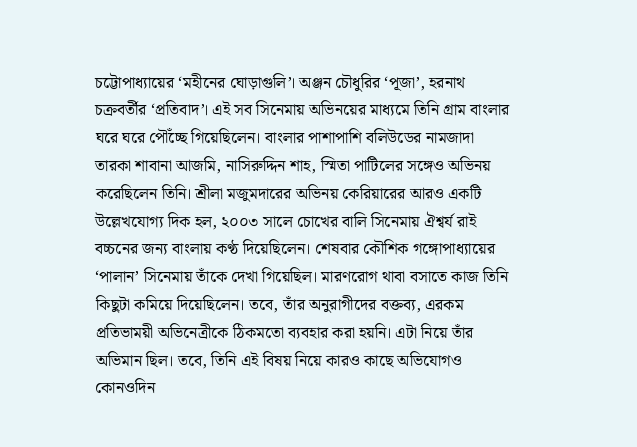চট্টোপাধ্যায়ের ‘মহীনের ঘোড়াগুলি’। অঞ্জন চৌধুরির ‘পূজা’, হরনাথ চক্রবর্তীর ‘প্রতিবাদ’। এই সব সিনেমায় অভিনয়ের মাধ্যমে তিনি গ্রাম বাংলার ঘরে ঘরে পৌঁচ্ছে গিয়েছিলেন। বাংলার পাশাপাশি বলিউডের নামজাদা তারকা শাবানা আজমি, নাসিরুদ্দিন শাহ, স্মিতা পাটিলের সঙ্গেও অভিনয় করেছিলেন তিনি। শ্রীলা মজুমদারের অভিনয় কেরিয়ারের আরও একটি উল্লেখযোগ্য দিক হল, ২০০৩ সালে চোখের বালি সিনেমায় ঐশ্বর্য রাই বচ্চনের জন্য বাংলায় কণ্ঠ দিয়েছিলেন। শেষবার কৌশিক গঙ্গোপাধ্যায়ের ‘পালান’ সিনেমায় তাঁকে দেখা গিয়েছিল। মারণরোগ থাবা বসাতে কাজ তিনি কিছুটা কমিয়ে দিয়েছিলেন। তবে, তাঁর অনুরাগীদের বক্তব্য, এরকম প্রতিভাময়ী অভিনেত্রীকে ঠিকমতো ব্যবহার করা হয়নি। এটা নিয়ে তাঁর অভিমান ছিল। তবে, তিনি এই বিষয় নিয়ে কারও কাছে অভিযোগও কোনওদিন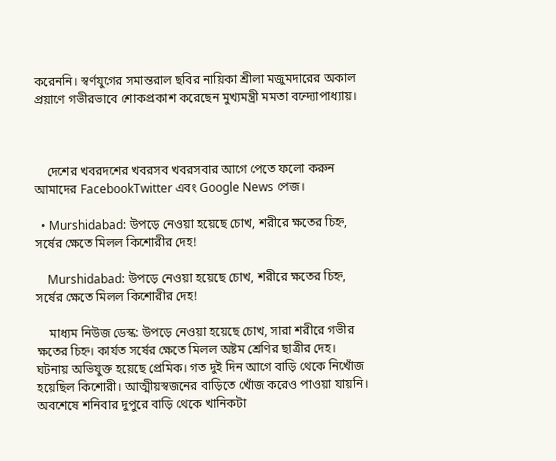করেননি। স্বর্ণযুগের সমান্তরাল ছবির নায়িকা শ্রীলা মজুমদারের অকাল প্রয়াণে গভীরভাবে শোকপ্রকাশ করেছেন মুখ্যমন্ত্রী মমতা বন্দ্যোপাধ্যায়।



    দেশের খবরদশের খবরসব খবরসবার আগে পেতে ফলো করুন আমাদের FacebookTwitter এবং Google News পেজ।

  • Murshidabad: উপড়ে নেওয়া হয়েছে চোখ, শরীরে ক্ষতের চিহ্ন, সর্ষের ক্ষেতে মিলল কিশোরীর দেহ!

    Murshidabad: উপড়ে নেওয়া হয়েছে চোখ, শরীরে ক্ষতের চিহ্ন, সর্ষের ক্ষেতে মিলল কিশোরীর দেহ!

    মাধ্যম নিউজ ডেস্ক: উপড়ে নেওয়া হয়েছে চোখ, সারা শরীরে গভীর ক্ষতের চিহ্ন। কার্যত সর্ষের ক্ষেতে মিলল অষ্টম শ্রেণির ছাত্রীর দেহ। ঘটনায় অভিযুক্ত হয়েছে প্রেমিক। গত দুই দিন আগে বাড়ি থেকে নিখোঁজ হয়েছিল কিশোরী। আত্মীয়স্বজনের বাড়িতে খোঁজ করেও পাওয়া যায়নি। অবশেষে শনিবার দুপুরে বাড়ি থেকে খানিকটা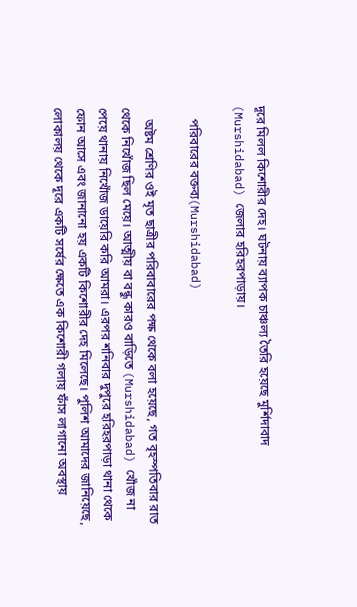দূরে মিলল কিশোরীর দেহ। ঘটনায় ব্যাপক চাঞ্চল্য তৈরি হয়েছে মুর্শিদাবাদ (Murshidabad) জেলার হরিহরপাড়ায়।

    পরিবারের বক্তব্য(Murshidabad)

    অষ্টম শ্রেণির ওই মৃত ছাত্রীর পরিবাবারের পক্ষ থেকে বলা হয়েছে, গত বৃহস্পতিবার রাত থেকে নিখোঁজ ছিল মেয়ে। আত্মীয় বা বন্ধু কারও বাড়িতে (Murshidabad) খোঁজ না পেয়ে থানায় নিখোঁজ ডায়েরি করি আমরা। এরপর শনিবার দুপুরে হরিহরপাড়া থানা থেকে ফোন আসে এবং জানানো হয় একটি কিশোরীর দেহ মিলেছে। পুলিশ আমাদের জানিয়েছে, লোকালয় থেকে দূরে একটি সর্ষের ক্ষেতে এক কিশোরী গলায় ফাঁস লাগানো অবস্থায়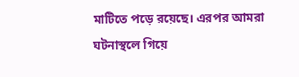মাটিতে পড়ে রয়েছে। এরপর আমরা ঘটনাস্থলে গিয়ে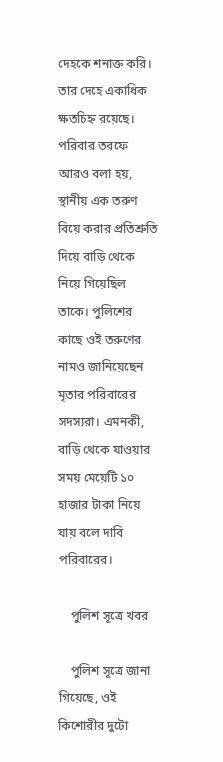দেহকে শনাক্ত করি। তার দেহে একাধিক ক্ষতচিহ্ন রয়েছে। পরিবার তরফে আরও বলা হয়, স্থানীয় এক তরুণ বিয়ে করার প্রতিশ্রুতি দিয়ে বাড়ি থেকে নিয়ে গিয়েছিল তাকে। পুলিশের কাছে ওই তরুণের নামও জানিয়েছেন মৃতার পরিবারের সদস্যরা। এমনকী, বাড়ি থেকে যাওয়ার সময় মেয়েটি ১০ হাজার টাকা নিয়ে যায় বলে দাবি পরিবারের।

    পুলিশ সূত্রে খবর

    পুলিশ সূত্রে জানা গিয়েছে, ওই কিশোরীর দুটো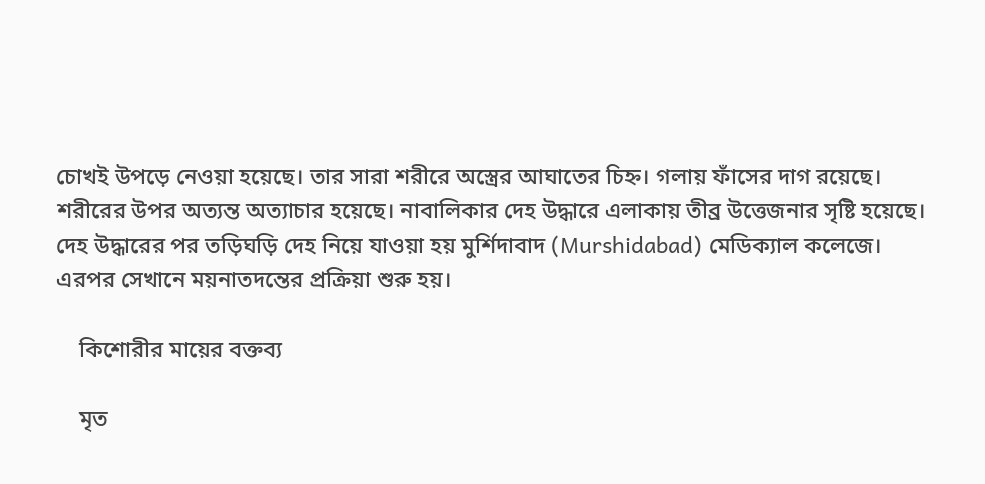চোখই উপড়ে নেওয়া হয়েছে। তার সারা শরীরে অস্ত্রের আঘাতের চিহ্ন। গলায় ফাঁসের দাগ রয়েছে। শরীরের উপর অত্যন্ত অত্যাচার হয়েছে। নাবালিকার দেহ উদ্ধারে এলাকায় তীব্র উত্তেজনার সৃষ্টি হয়েছে। দেহ উদ্ধারের পর তড়িঘড়ি দেহ নিয়ে যাওয়া হয় মুর্শিদাবাদ (Murshidabad) মেডিক্যাল কলেজে। এরপর সেখানে ময়নাতদন্তের প্রক্রিয়া শুরু হয়।

    কিশোরীর মায়ের বক্তব্য

    মৃত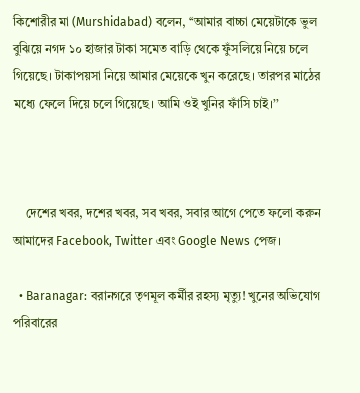কিশোরীর মা (Murshidabad) বলেন, ‘‘আমার বাচ্চা মেয়েটাকে ভুল বুঝিয়ে নগদ ১০ হাজার টাকা সমেত বাড়ি থেকে ফুঁসলিয়ে নিয়ে চলে গিয়েছে। টাকাপয়সা নিয়ে আমার মেয়েকে খুন করেছে। তারপর মাঠের মধ্যে ফেলে দিয়ে চলে গিয়েছে। আমি ওই খুনির ফাঁসি চাই।’’



    দেশের খবর, দশের খবর, সব খবর, সবার আগে পেতে ফলো করুন আমাদের Facebook, Twitter এবং Google News পেজ।

  • Baranagar: বরানগরে তৃণমূল কর্মীর রহস্য মৃত্যু! খুনের অভিযোগ পরিবারের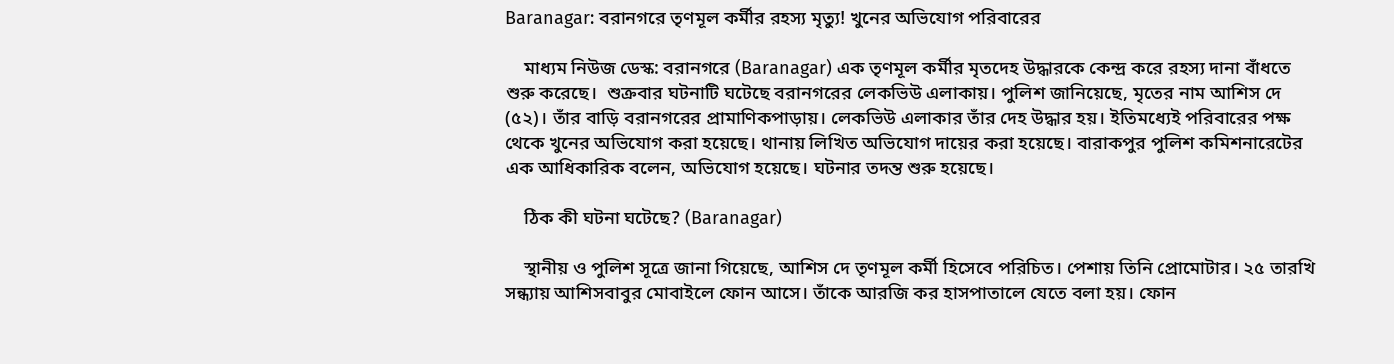Baranagar: বরানগরে তৃণমূল কর্মীর রহস্য মৃত্যু! খুনের অভিযোগ পরিবারের

    মাধ্যম নিউজ ডেস্ক: বরানগরে (Baranagar) এক তৃণমূল কর্মীর মৃতদেহ উদ্ধারকে কেন্দ্র করে রহস্য দানা বাঁধতে শুরু করেছে।  শুক্রবার ঘটনাটি ঘটেছে বরানগরের লেকভিউ এলাকায়। পুলিশ জানিয়েছে, মৃতের নাম আশিস দে (৫২)। তাঁর বাড়ি বরানগরের প্রামাণিকপাড়ায়। লেকভিউ এলাকার তাঁর দেহ উদ্ধার হয়। ইতিমধ্যেই পরিবারের পক্ষ থেকে খুনের অভিযোগ করা হয়েছে। থানায় লিখিত অভিযোগ দায়ের করা হয়েছে। বারাকপুর পুলিশ কমিশনারেটের এক আধিকারিক বলেন, অভিযোগ হয়েছে। ঘটনার তদন্ত শুরু হয়েছে।

    ঠিক কী ঘটনা ঘটেছে? (Baranagar)

    স্থানীয় ও পুলিশ সূত্রে জানা গিয়েছে, আশিস দে তৃণমূল কর্মী হিসেবে পরিচিত। পেশায় তিনি প্রোমোটার। ২৫ তারখি সন্ধ্যায় আশিসবাবুর মোবাইলে ফোন আসে। তাঁকে আরজি কর হাসপাতালে যেতে বলা হয়। ফোন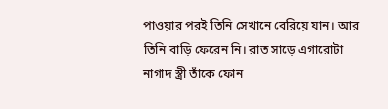পাওয়ার পরই তিনি সেখানে বেরিয়ে যান। আর তিনি বাড়ি ফেরেন নি। রাত সাড়ে এগারোটা নাগাদ স্ত্রী তাঁকে ফোন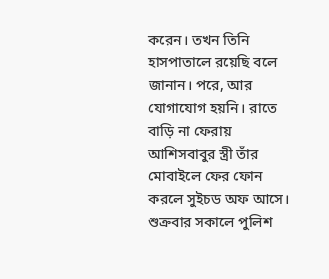করেন। তখন তিনি হাসপাতালে রয়েছি বলে জানান। পরে, আর যোগাযোগ হয়নি। রাতে বাড়ি না ফেরায় আশিসবাবুর স্ত্রী তাঁর মোবাইলে ফের ফোন করলে সুইচড অফ আসে। শুক্রবার সকালে পুলিশ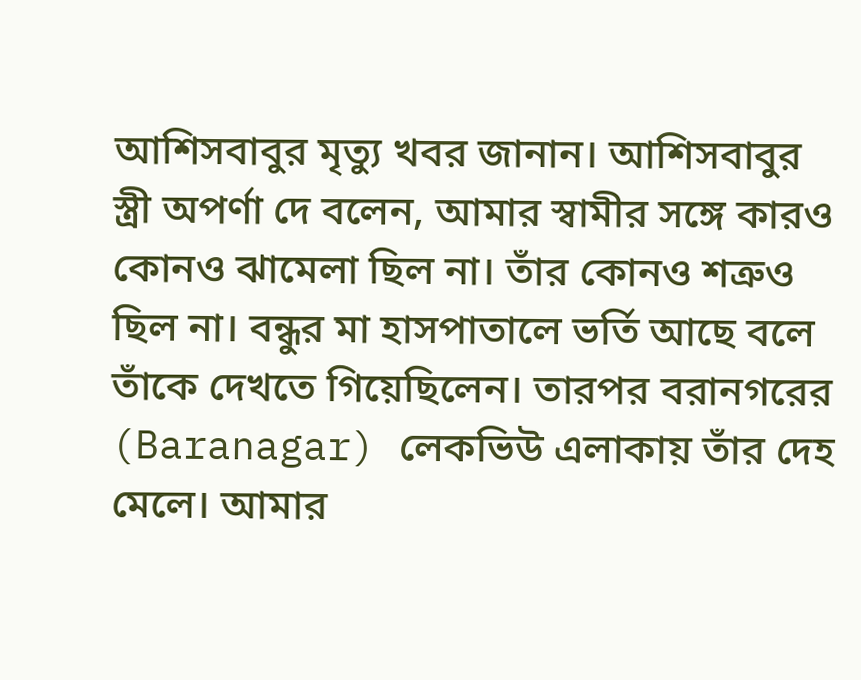আশিসবাবুর মৃত্যু খবর জানান। আশিসবাবুর স্ত্রী অপর্ণা দে বলেন, আমার স্বামীর সঙ্গে কারও কোনও ঝামেলা ছিল না। তাঁর কোনও শত্রুও ছিল না। বন্ধুর মা হাসপাতালে ভর্তি আছে বলে তাঁকে দেখতে গিয়েছিলেন। তারপর বরানগরের (Baranagar) লেকভিউ এলাকায় তাঁর দেহ মেলে। আমার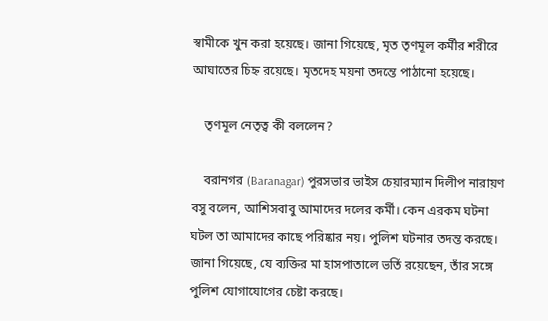স্বামীকে খুন করা হয়েছে। জানা গিয়েছে, মৃত তৃণমূল কর্মীর শরীরে আঘাতের চিহ্ন রয়েছে। মৃতদেহ ময়না তদন্তে পাঠানো হয়েছে।

    তৃণমূল নেতৃত্ব কী বললেন?

    বরানগর (Baranagar) পুরসভার ভাইস চেয়ারম্যান দিলীপ নারায়ণ বসু বলেন, আশিসবাবু আমাদের দলের কর্মী। কেন এরকম ঘটনা ঘটল তা আমাদের কাছে পরিষ্কার নয়। পুলিশ ঘটনার তদন্ত করছে। জানা গিয়েছে, যে ব্যক্তির মা হাসপাতালে ভর্তি রয়েছেন, তাঁর সঙ্গে পুলিশ যোগাযোগের চেষ্টা করছে।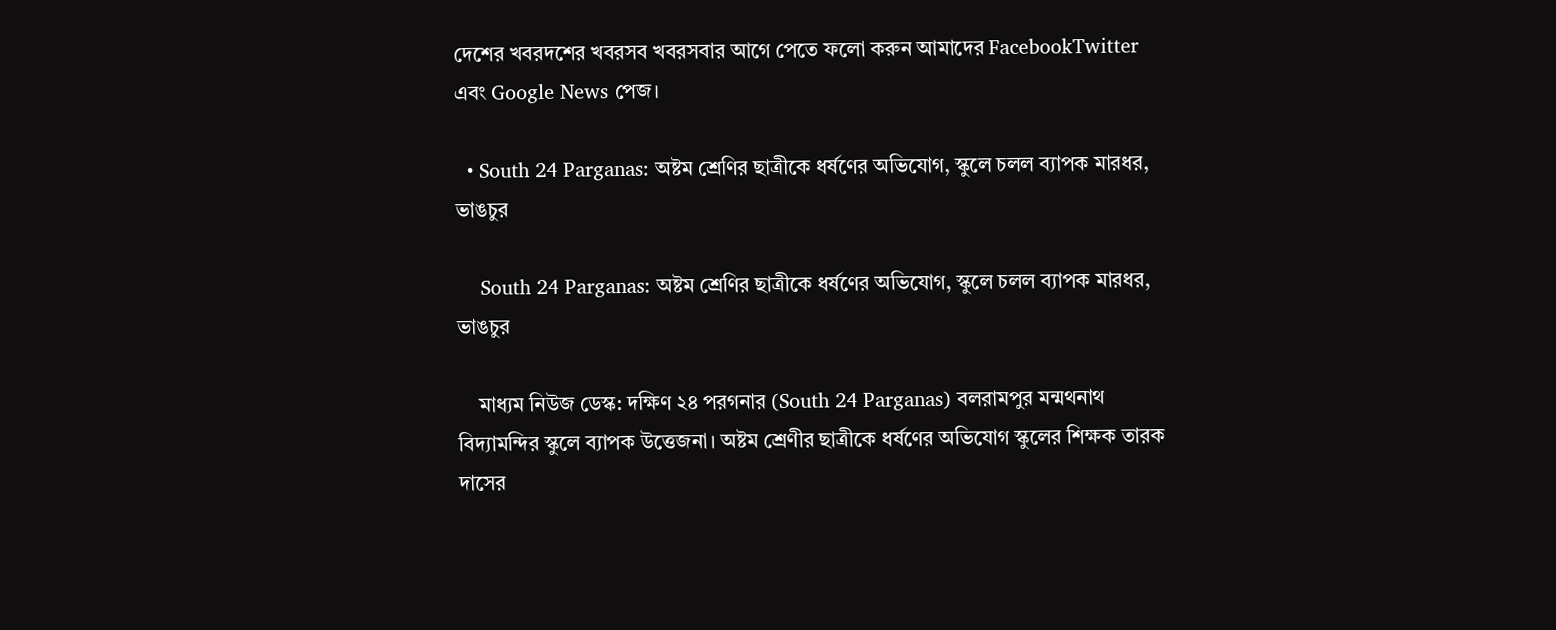দেশের খবরদশের খবরসব খবরসবার আগে পেতে ফলো করুন আমাদের FacebookTwitter এবং Google News পেজ।

  • South 24 Parganas: অষ্টম শ্রেণির ছাত্রীকে ধর্ষণের অভিযোগ, স্কুলে চলল ব্যাপক মারধর, ভাঙচুর

    South 24 Parganas: অষ্টম শ্রেণির ছাত্রীকে ধর্ষণের অভিযোগ, স্কুলে চলল ব্যাপক মারধর, ভাঙচুর

    মাধ্যম নিউজ ডেস্ক: দক্ষিণ ২৪ পরগনার (South 24 Parganas) বলরামপুর মন্মথনাথ বিদ্যামন্দির স্কুলে ব্যাপক উত্তেজনা। অষ্টম শ্রেণীর ছাত্রীকে ধর্ষণের অভিযোগ স্কুলের শিক্ষক তারক দাসের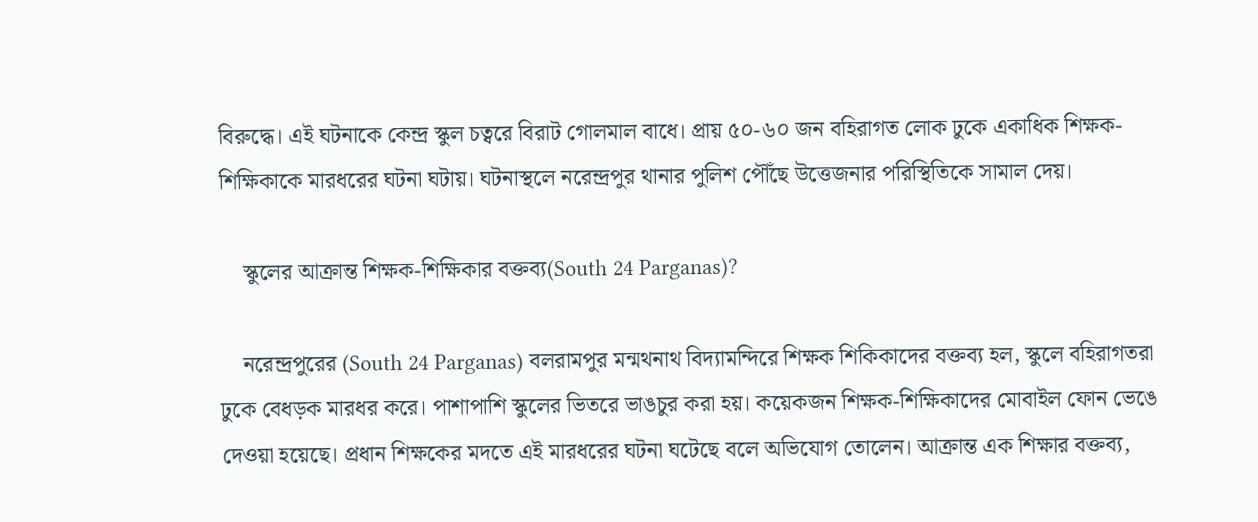বিরুদ্ধে। এই ঘটনাকে কেন্দ্র স্কুল চত্বরে বিরাট গোলমাল বাধে। প্রায় ৫০-৬০ জন বহিরাগত লোক ঢুকে একাধিক শিক্ষক-শিক্ষিকাকে মারধরের ঘটনা ঘটায়। ঘটনাস্থলে নরেন্দ্রপুর থানার পুলিশ পৌঁছে উত্তেজনার পরিস্থিতিকে সামাল দেয়।

    স্কুলের আক্রান্ত শিক্ষক-শিক্ষিকার বক্তব্য(South 24 Parganas)?

    নরেন্দ্রপুরের (South 24 Parganas) বলরামপুর মন্মথনাথ বিদ্যামন্দিরে শিক্ষক শিকিকাদের বক্তব্য হল, স্কুলে বহিরাগতরা ঢুকে বেধড়ক মারধর করে। পাশাপাশি স্কুলের ভিতরে ভাঙচুর করা হয়। কয়েকজন শিক্ষক-শিক্ষিকাদের মোবাইল ফোন ভেঙে দেওয়া হয়েছে। প্রধান শিক্ষকের মদতে এই মারধরের ঘটনা ঘটেছে বলে অভিযোগ তোলেন। আক্রান্ত এক শিক্ষার বক্তব্য,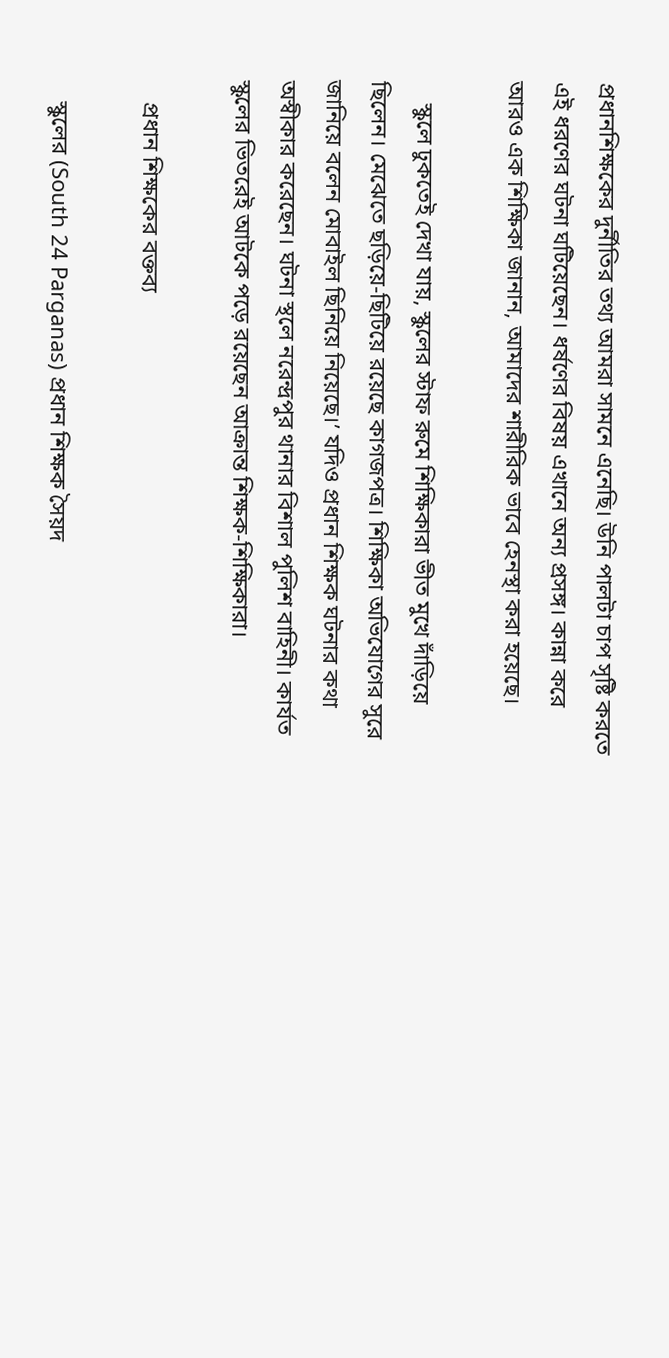প্রধানশিক্ষকের দুর্নীতির তথ্য আমরা সামনে এনেছি। উনি পালটা চাপ সৃষ্টি করতে এই ধরণের ঘটনা ঘটিয়েছেন। ধর্ষণের বিষয় এখানে অন্য প্রসঙ্গ। কান্না করে আরও এক শিক্ষিকা জানান, আমাদের শারীরিক ভাবে হেনস্থা করা হয়েছে।

    স্কুলে ঢুকতেই দেখা যায়, স্কুলের স্টাফ রুমে শিক্ষিকারা ভীত মুখে দাঁড়িয়ে ছিলেন। মেঝেতে ছড়িয়ে-ছিটিয়ে রয়েছে কাগজপত্র। শিক্ষিকা অভিযোগের সুরে জানিয়ে বলেন মোবাইল ছিনিয়ে নিয়েছে।’ যদিও প্রধান শিক্ষক ঘটনার কথা অস্বীকার করেছেন। ঘটনা স্থলে নরেন্দ্রপুর থানার বিশাল পুলিশ বাহিনী। কার্যত স্কুলের ভিতরেই আটকে পড়ে রয়েছেন আক্রান্ত শিক্ষক-শিক্ষিকারা।

    প্রধান শিক্ষকের বক্তব্য

    স্কুলের (South 24 Parganas) প্রধান শিক্ষক সৈয়দ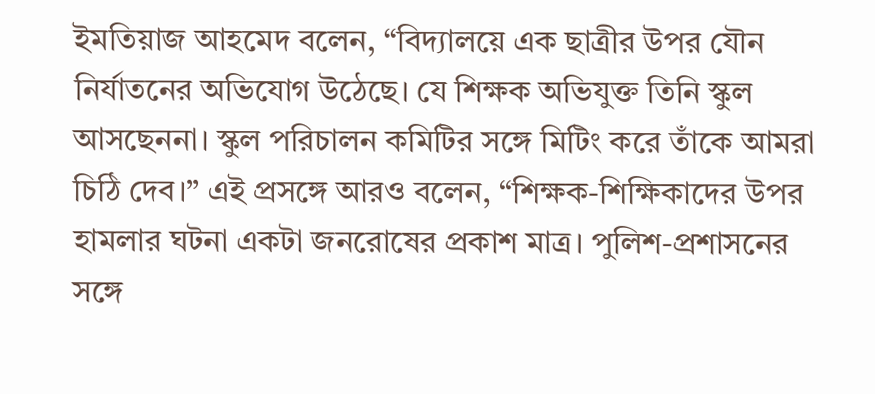ইমতিয়াজ আহমেদ বলেন, “বিদ্যালয়ে এক ছাত্রীর উপর যৌন নির্যাতনের অভিযোগ উঠেছে। যে শিক্ষক অভিযুক্ত তিনি স্কুল আসছেননা। স্কুল পরিচালন কমিটির সঙ্গে মিটিং করে তাঁকে আমরা চিঠি দেব।” এই প্রসঙ্গে আরও বলেন, “শিক্ষক-শিক্ষিকাদের উপর হামলার ঘটনা একটা জনরোষের প্রকাশ মাত্র। পুলিশ-প্রশাসনের সঙ্গে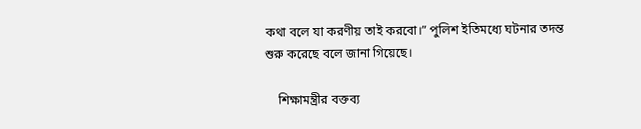কথা বলে যা করণীয় তাই করবো।” পুলিশ ইতিমধ্যে ঘটনার তদন্ত শুরু করেছে বলে জানা গিয়েছে।

    শিক্ষামন্ত্রীর বক্তব্য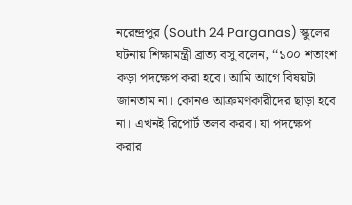নরেন্দ্রপুর (South 24 Parganas) স্কুলের ঘটনায় শিক্ষামন্ত্রী ব্রাত্য বসু বলেন, ‘‘১০০ শতাংশ কড়া পদক্ষেপ করা হবে। আমি আগে বিষয়টা জানতাম না। কোনও আক্রমণকারীদের ছাড়া হবে না। এখনই রিপোর্ট তলব করব। যা পদক্ষেপ করার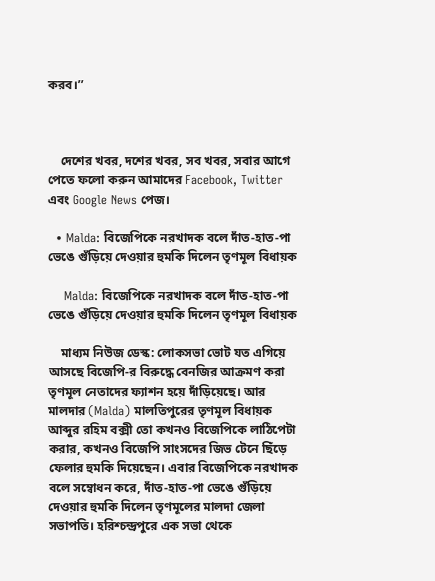করব।’’



    দেশের খবর, দশের খবর, সব খবর, সবার আগে পেতে ফলো করুন আমাদের Facebook, Twitter এবং Google News পেজ।

  • Malda: বিজেপিকে নরখাদক বলে দাঁত-হাত-পা ভেঙে গুঁড়িয়ে দেওয়ার হুমকি দিলেন তৃণমূল বিধায়ক

    Malda: বিজেপিকে নরখাদক বলে দাঁত-হাত-পা ভেঙে গুঁড়িয়ে দেওয়ার হুমকি দিলেন তৃণমূল বিধায়ক

    মাধ্যম নিউজ ডেস্ক: লোকসভা ভোট যত এগিয়ে আসছে বিজেপি-র বিরুদ্ধে বেনজির আক্রমণ করা তৃণমূল নেতাদের ফ্যাশন হয়ে দাঁড়িয়েছে। আর মালদার (Malda) মালতিপুরের তৃণমূল বিধায়ক আব্দুর রহিম বক্সী তো কখনও বিজেপিকে লাঠিপেটা করার, কখনও বিজেপি সাংসদের জিভ টেনে ছিঁড়ে ফেলার হুমকি দিয়েছেন। এবার বিজেপিকে নরখাদক বলে সম্বোধন করে, দাঁত-হাত-পা ভেঙে গুঁড়িয়ে দেওয়ার হুমকি দিলেন তৃণমূলের মালদা জেলা সভাপতি। হরিশ্চন্দ্রপুরে এক সভা থেকে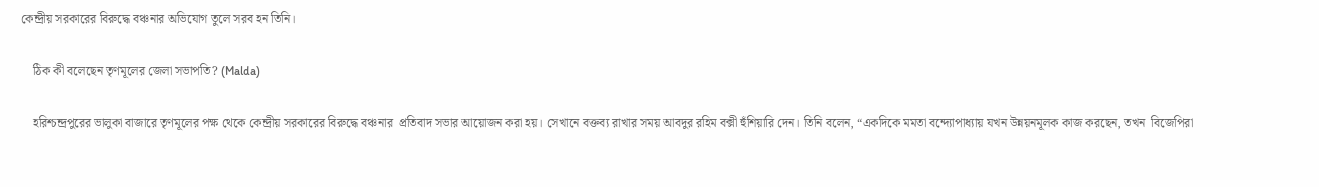কেন্দ্রীয় সরকারের বিরুদ্ধে বঞ্চনার অভিযোগ তুলে সরব হন তিনি।

    ঠিক কী বলেছেন তৃণমূলের জেলা সভাপতি? (Malda)

    হরিশ্চন্দ্রপুরের ভালুকা বাজারে তৃণমূলের পক্ষ থেকে কেন্দ্রীয় সরকারের বিরুদ্ধে বঞ্চনার  প্রতিবাদ সভার আয়োজন করা হয়। সেখানে বক্তব্য রাখার সময় আবদুর রহিম বক্সী হুঁশিয়ারি দেন। তিনি বলেন, “একদিকে মমতা বন্দ্যোপাধ্যায় যখন উন্নয়নমূলক কাজ করছেন, তখন  বিজেপিরা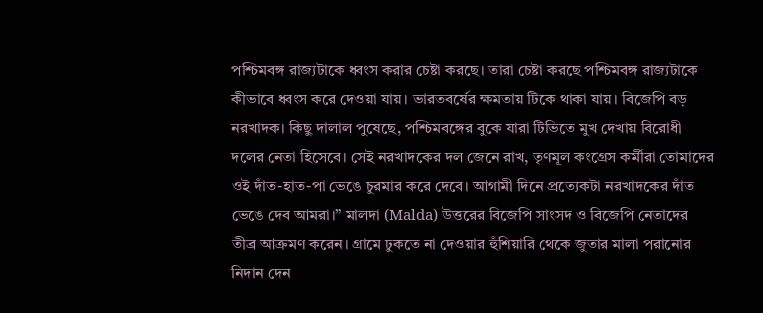পশ্চিমবঙ্গ রাজ্যটাকে ধ্বংস করার চেষ্টা করছে। তারা চেষ্টা করছে পশ্চিমবঙ্গ রাজ্যটাকে কীভাবে ধ্বংস করে দেওয়া যায়। ভারতবর্ষের ক্ষমতায় টিকে থাকা যায়। বিজেপি বড় নরখাদক। কিছু দালাল পুষেছে, পশ্চিমবঙ্গের বুকে যারা টিভিতে মুখ দেখায় বিরোধী দলের নেতা হিসেবে। সেই নরখাদকের দল জেনে রাখ, তৃণমূল কংগ্রেস কর্মীরা তোমাদের ওই দাঁত-হাত-পা ভেঙে চুরমার করে দেবে। আগামী দিনে প্রত্যেকটা নরখাদকের দাঁত ভেঙে দেব আমরা।” মালদা (Malda) উত্তরের বিজেপি সাংসদ ও বিজেপি নেতাদের তীব্র আক্রমণ করেন। গ্রামে ঢুকতে না দেওয়ার হুঁশিয়ারি থেকে জুতার মালা পরানোর নিদান দেন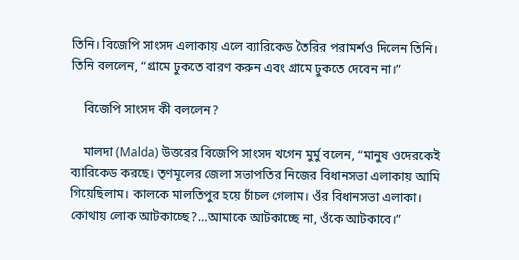তিনি। বিজেপি সাংসদ এলাকায় এলে ব্যারিকেড তৈরির পরামর্শও দিলেন তিনি। তিনি বললেন, “গ্রামে ঢুকতে বারণ করুন এবং গ্রামে ঢুকতে দেবেন না।”

    বিজেপি সাংসদ কী বললেন?

    মালদা (Malda) উত্তরের বিজেপি সাংসদ খগেন মুর্মু বলেন, “মানুষ ওদেরকেই ব্যারিকেড করছে। তৃণমূলের জেলা সভাপতির নিজের বিধানসভা এলাকায় আমি গিয়েছিলাম। কালকে মালতিপুর হয়ে চাঁচল গেলাম। ওঁর বিধানসভা এলাকা। কোথায় লোক আটকাচ্ছে?…আমাকে আটকাচ্ছে না, ওঁকে আটকাবে।”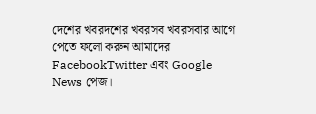দেশের খবরদশের খবরসব খবরসবার আগে পেতে ফলো করুন আমাদের FacebookTwitter এবং Google News পেজ।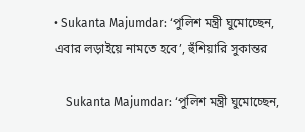• Sukanta Majumdar: ‘পুলিশ মন্ত্রী ঘুমোচ্ছেন, এবার লড়াইয়ে নামতে হবে’, হুঁশিয়ারি সুকান্তর

    Sukanta Majumdar: ‘পুলিশ মন্ত্রী ঘুমোচ্ছেন,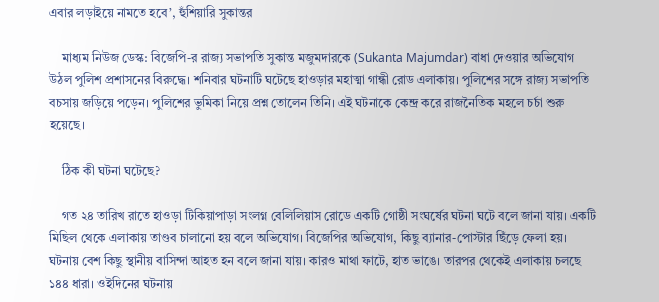এবার লড়াইয়ে নামতে হবে’, হুঁশিয়ারি সুকান্তর

    মাধ্যম নিউজ ডেস্ক: বিজেপি-র রাজ্য সভাপতি সুকান্ত মজুমদারকে (Sukanta Majumdar) বাধা দেওয়ার অভিযোগ উঠল পুলিশ প্রশাসনের বিরুদ্ধে। শনিবার ঘটনাটি ঘটেছে হাওড়ার মহাত্মা গান্ধী রোড এলাকায়। পুলিশের সঙ্গে রাজ্য সভাপতি বচসায় জড়িয়ে পড়েন। পুলিশের ভুমিকা নিয়ে প্রশ্ন তোলেন তিনি। এই ঘটনাকে কেন্দ্র করে রাজনৈতিক মহলে চর্চা শুরু হয়েছে।

    ঠিক কী ঘটনা ঘটেছে?

    গত ২৪ তারিখ রাতে হাওড়া টিকিয়াপাড়া সংলগ্ন বেলিলিয়াস রোডে একটি গোষ্ঠী সংঘর্ষের ঘটনা ঘটে বলে জানা যায়। একটি মিছিল থেকে এলাকায় তাণ্ডব চালানো হয় বলে অভিযোগ। বিজেপির অভিযোগ, কিছু ব্যানার-পোস্টার ছিঁড়ে ফেলা হয়। ঘটনায় বেশ কিছু স্থানীয় বাসিন্দা আহত হন বলে জানা যায়। কারও মাথা ফাটে, হাত ভাঙে। তারপর থেকেই এলাকায় চলছে ১৪৪ ধারা। ওইদিনের ঘটনায়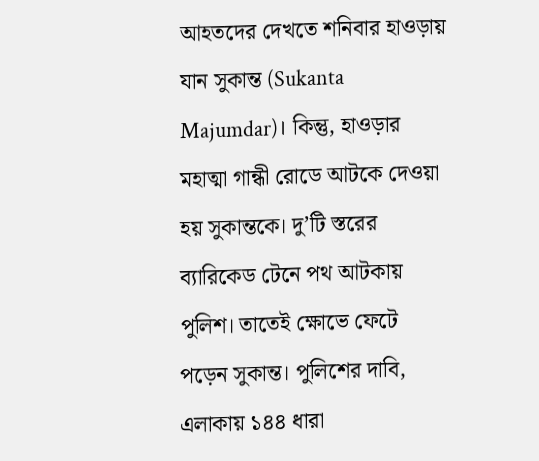আহতদের দেখতে শনিবার হাওড়ায় যান সুকান্ত (Sukanta Majumdar)। কিন্তু, হাওড়ার মহাত্মা গান্ধী রোডে আটকে দেওয়া হয় সুকান্তকে। দু’টি স্তরের ব্যারিকেড টেনে পথ আটকায় পুলিশ। তাতেই ক্ষোভে ফেটে পড়েন সুকান্ত। পুলিশের দাবি, এলাকায় ১৪৪ ধারা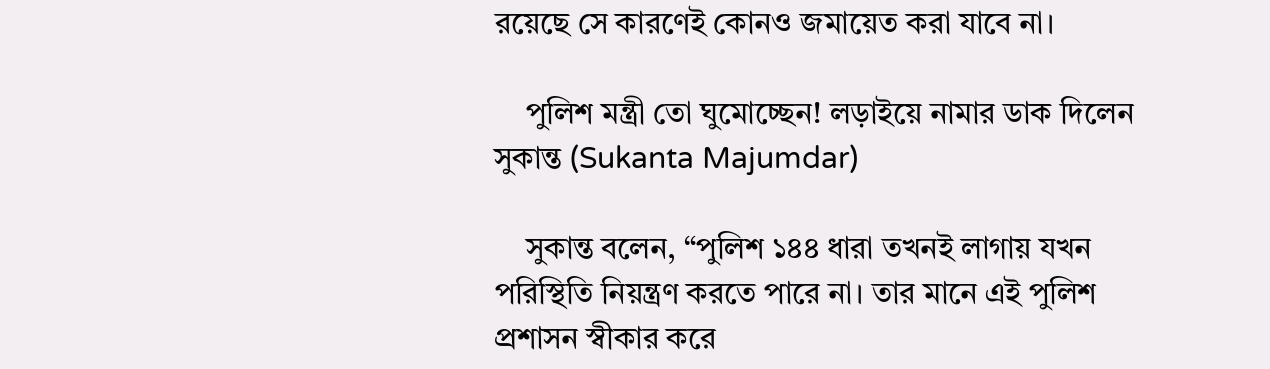রয়েছে সে কারণেই কোনও জমায়েত করা যাবে না।

    পুলিশ মন্ত্রী তো ঘুমোচ্ছেন! লড়াইয়ে নামার ডাক দিলেন সুকান্ত (Sukanta Majumdar)

    সুকান্ত বলেন, “পুলিশ ১৪৪ ধারা তখনই লাগায় যখন পরিস্থিতি নিয়ন্ত্রণ করতে পারে না। তার মানে এই পুলিশ প্রশাসন স্বীকার করে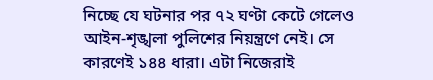নিচ্ছে যে ঘটনার পর ৭২ ঘণ্টা কেটে গেলেও আইন-শৃঙ্খলা পুলিশের নিয়ন্ত্রণে নেই। সে কারণেই ১৪৪ ধারা। এটা নিজেরাই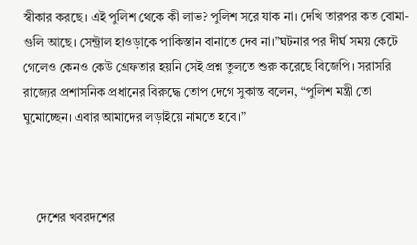স্বীকার করছে। এই পুলিশ থেকে কী লাভ? পুলিশ সরে যাক না। দেখি তারপর কত বোমা-গুলি আছে। সেন্ট্রাল হাওড়াকে পাকিস্তান বানাতে দেব না।”ঘটনার পর দীর্ঘ সময় কেটে গেলেও কেনও কেউ গ্রেফতার হয়নি সেই প্রশ্ন তুলতে শুরু করেছে বিজেপি। সরাসরি রাজ্যের প্রশাসনিক প্রধানের বিরুদ্ধে তোপ দেগে সুকান্ত বলেন, “পুলিশ মন্ত্রী তো ঘুমোচ্ছেন। এবার আমাদের লড়াইয়ে নামতে হবে।”



    দেশের খবরদশের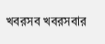খবরসব খবরসবার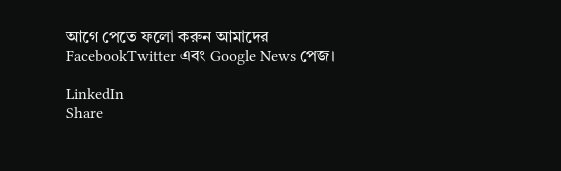আগে পেতে ফলো করুন আমাদের FacebookTwitter এবং Google News পেজ।

LinkedIn
Share